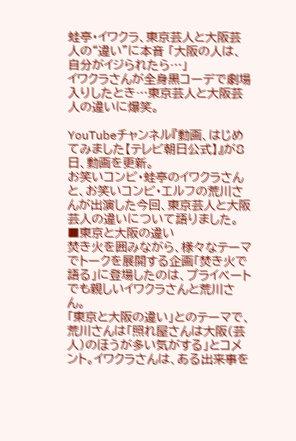蛙亭・イワクラ、東京芸人と大阪芸人の“違い”に本音 「大阪の人は、自分がイジられたら…」
イワクラさんが全身黒コーデで劇場入りしたとき…東京芸人と大阪芸人の違いに爆笑。

YouTubeチャンネル『動画、はじめてみました【テレビ朝日公式】』が8日、動画を更新。
お笑いコンビ・蛙亭のイワクラさんと、お笑いコンビ・エルフの荒川さんが出演した今回、東京芸人と大阪芸人の違いについて語りました。
■東京と大阪の違い
焚き火を囲みながら、様々なテーマでトークを展開する企画「焚き火で語る」に登場したのは、プライベートでも親しいイワクラさんと荒川さん。
「東京と大阪の違い」とのテーマで、荒川さんは「照れ屋さんは大阪(芸人)のほうが多い気がする」とコメント。イワクラさんは、ある出来事を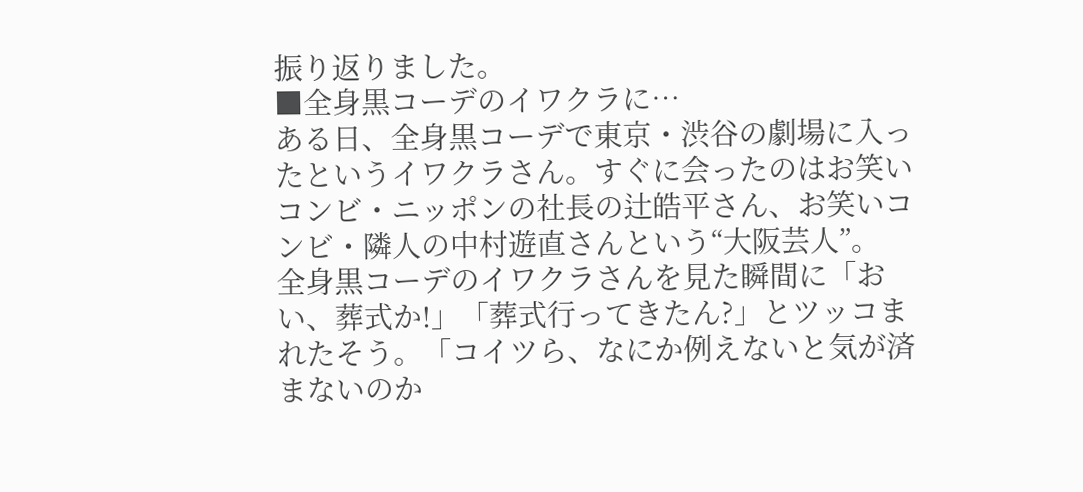振り返りました。
■全身黒コーデのイワクラに…
ある日、全身黒コーデで東京・渋谷の劇場に入ったというイワクラさん。すぐに会ったのはお笑いコンビ・ニッポンの社長の辻皓平さん、お笑いコンビ・隣人の中村遊直さんという“大阪芸人”。
全身黒コーデのイワクラさんを見た瞬間に「おい、葬式か!」「葬式行ってきたん?」とツッコまれたそう。「コイツら、なにか例えないと気が済まないのか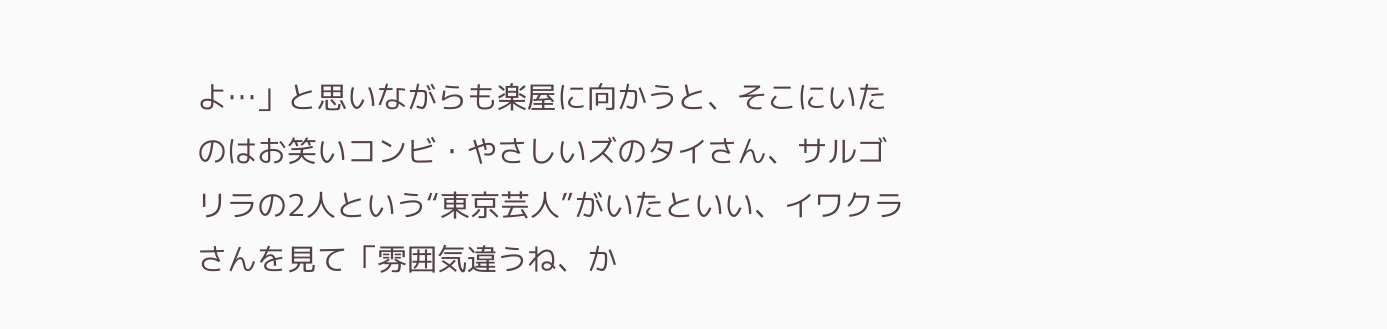よ…」と思いながらも楽屋に向かうと、そこにいたのはお笑いコンビ・やさしいズのタイさん、サルゴリラの2人という“東京芸人”がいたといい、イワクラさんを見て「雰囲気違うね、か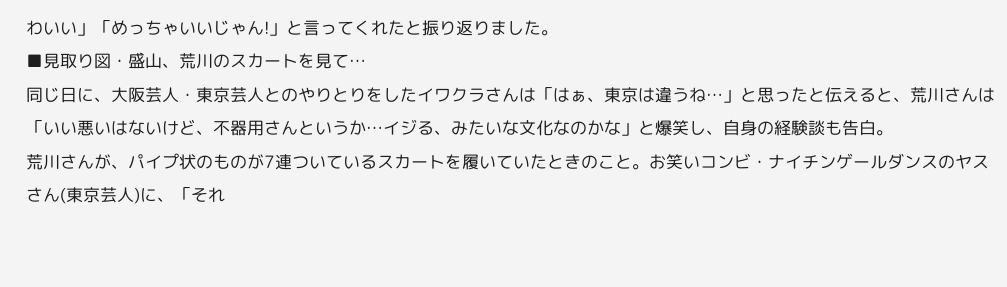わいい」「めっちゃいいじゃん!」と言ってくれたと振り返りました。
■見取り図・盛山、荒川のスカートを見て…
同じ日に、大阪芸人・東京芸人とのやりとりをしたイワクラさんは「はぁ、東京は違うね…」と思ったと伝えると、荒川さんは「いい悪いはないけど、不器用さんというか…イジる、みたいな文化なのかな」と爆笑し、自身の経験談も告白。
荒川さんが、パイプ状のものが7連ついているスカートを履いていたときのこと。お笑いコンビ・ナイチンゲールダンスのヤスさん(東京芸人)に、「それ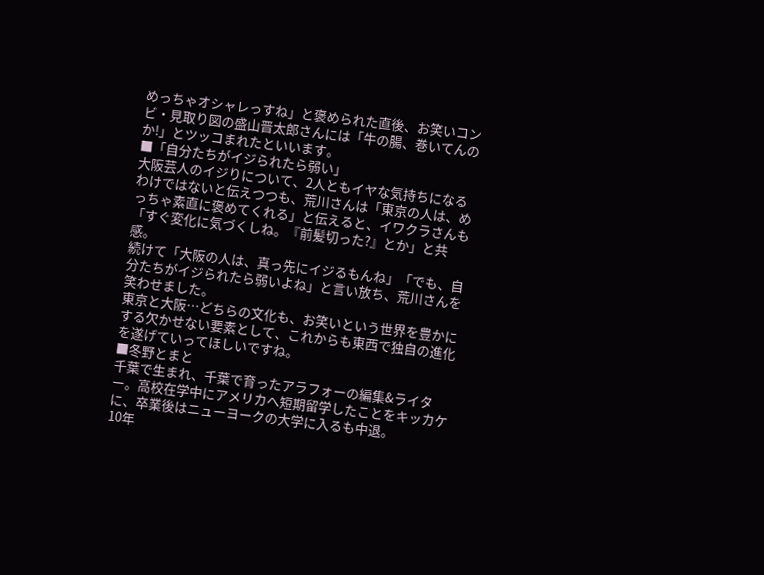めっちゃオシャレっすね」と褒められた直後、お笑いコンビ・見取り図の盛山晋太郎さんには「牛の腸、巻いてんのか!」とツッコまれたといいます。
■「自分たちがイジられたら弱い」
大阪芸人のイジりについて、2人ともイヤな気持ちになるわけではないと伝えつつも、荒川さんは「東京の人は、めっちゃ素直に褒めてくれる」と伝えると、イワクラさんも「すぐ変化に気づくしね。『前髪切った?』とか」と共感。
続けて「大阪の人は、真っ先にイジるもんね」「でも、自分たちがイジられたら弱いよね」と言い放ち、荒川さんを笑わせました。
東京と大阪…どちらの文化も、お笑いという世界を豊かにする欠かせない要素として、これからも東西で独自の進化を遂げていってほしいですね。
■冬野とまと
千葉で生まれ、千葉で育ったアラフォーの編集&ライター。高校在学中にアメリカへ短期留学したことをキッカケに、卒業後はニューヨークの大学に入るも中退。
10年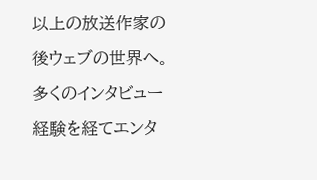以上の放送作家の後ウェブの世界へ。多くのインタビュー経験を経てエンタ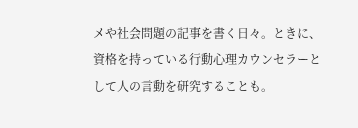メや社会問題の記事を書く日々。ときに、資格を持っている行動心理カウンセラーとして人の言動を研究することも。